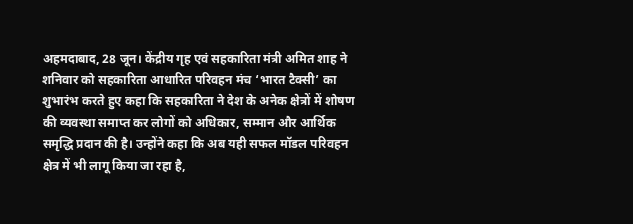अहमदाबाद, 28 जून। केंद्रीय गृह एवं सहकारिता मंत्री अमित शाह ने शनिवार को सहकारिता आधारित परिवहन मंच ‘भारत टैक्सी’ का शुभारंभ करते हुए कहा कि सहकारिता ने देश के अनेक क्षेत्रों में शोषण की व्यवस्था समाप्त कर लोगों को अधिकार, सम्मान और आर्थिक समृद्धि प्रदान की है। उन्होंने कहा कि अब यही सफल मॉडल परिवहन क्षेत्र में भी लागू किया जा रहा है,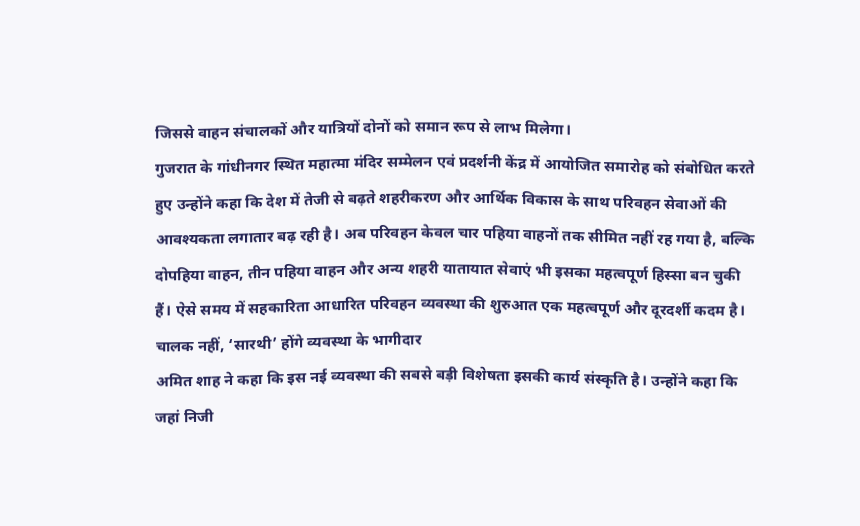जिससे वाहन संचालकों और यात्रियों दोनों को समान रूप से लाभ मिलेगा।
गुजरात के गांधीनगर स्थित महात्मा मंदिर सम्मेलन एवं प्रदर्शनी केंद्र में आयोजित समारोह को संबोधित करते हुए उन्होंने कहा कि देश में तेजी से बढ़ते शहरीकरण और आर्थिक विकास के साथ परिवहन सेवाओं की आवश्यकता लगातार बढ़ रही है। अब परिवहन केवल चार पहिया वाहनों तक सीमित नहीं रह गया है, बल्कि दोपहिया वाहन, तीन पहिया वाहन और अन्य शहरी यातायात सेवाएं भी इसका महत्वपूर्ण हिस्सा बन चुकी हैं। ऐसे समय में सहकारिता आधारित परिवहन व्यवस्था की शुरुआत एक महत्वपूर्ण और दूरदर्शी कदम है।
चालक नहीं, ‘सारथी’ होंगे व्यवस्था के भागीदार
अमित शाह ने कहा कि इस नई व्यवस्था की सबसे बड़ी विशेषता इसकी कार्य संस्कृति है। उन्होंने कहा कि जहां निजी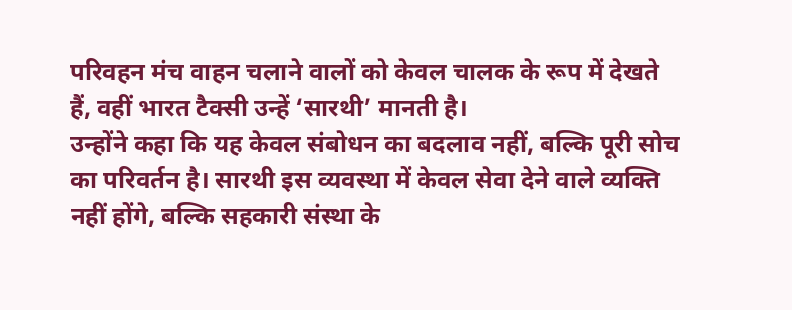परिवहन मंच वाहन चलाने वालों को केवल चालक के रूप में देखते हैं, वहीं भारत टैक्सी उन्हें ‘सारथी’ मानती है।
उन्होंने कहा कि यह केवल संबोधन का बदलाव नहीं, बल्कि पूरी सोच का परिवर्तन है। सारथी इस व्यवस्था में केवल सेवा देने वाले व्यक्ति नहीं होंगे, बल्कि सहकारी संस्था के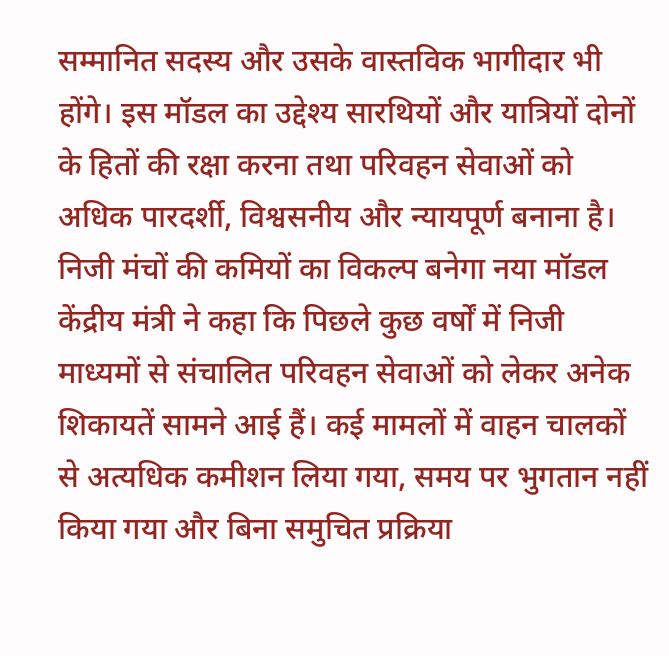सम्मानित सदस्य और उसके वास्तविक भागीदार भी होंगे। इस मॉडल का उद्देश्य सारथियों और यात्रियों दोनों के हितों की रक्षा करना तथा परिवहन सेवाओं को अधिक पारदर्शी, विश्वसनीय और न्यायपूर्ण बनाना है।
निजी मंचों की कमियों का विकल्प बनेगा नया मॉडल
केंद्रीय मंत्री ने कहा कि पिछले कुछ वर्षों में निजी माध्यमों से संचालित परिवहन सेवाओं को लेकर अनेक शिकायतें सामने आई हैं। कई मामलों में वाहन चालकों से अत्यधिक कमीशन लिया गया, समय पर भुगतान नहीं किया गया और बिना समुचित प्रक्रिया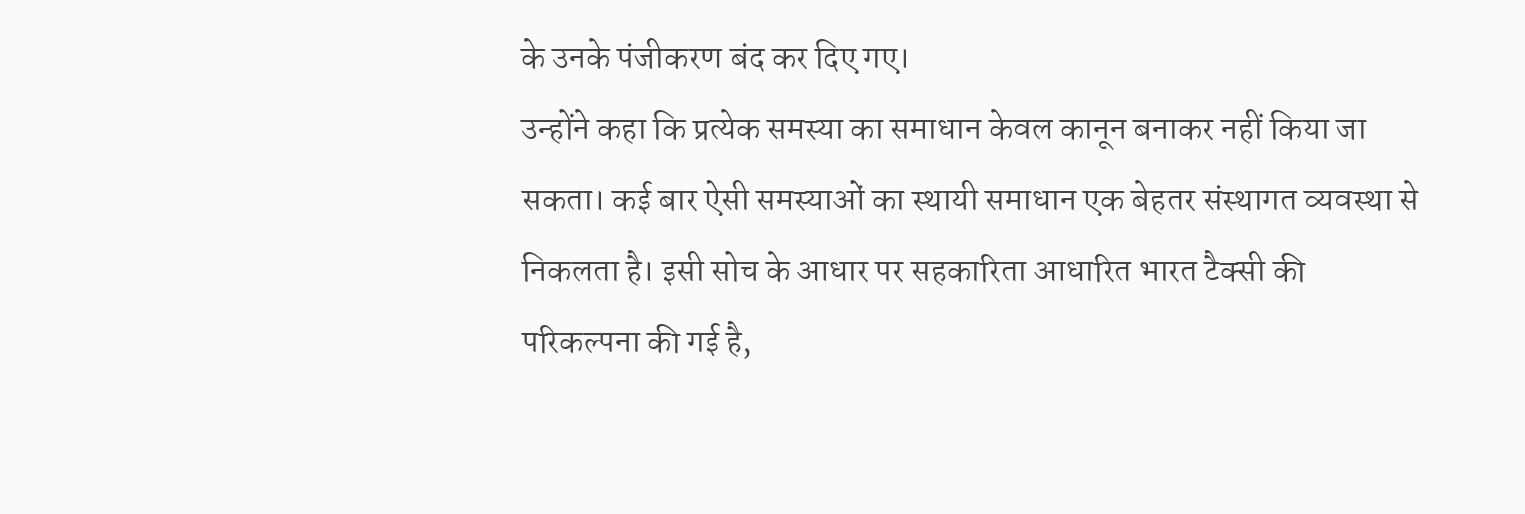के उनके पंजीकरण बंद कर दिए गए।
उन्होंने कहा कि प्रत्येक समस्या का समाधान केवल कानून बनाकर नहीं किया जा सकता। कई बार ऐसी समस्याओं का स्थायी समाधान एक बेहतर संस्थागत व्यवस्था से निकलता है। इसी सोच के आधार पर सहकारिता आधारित भारत टैक्सी की परिकल्पना की गई है,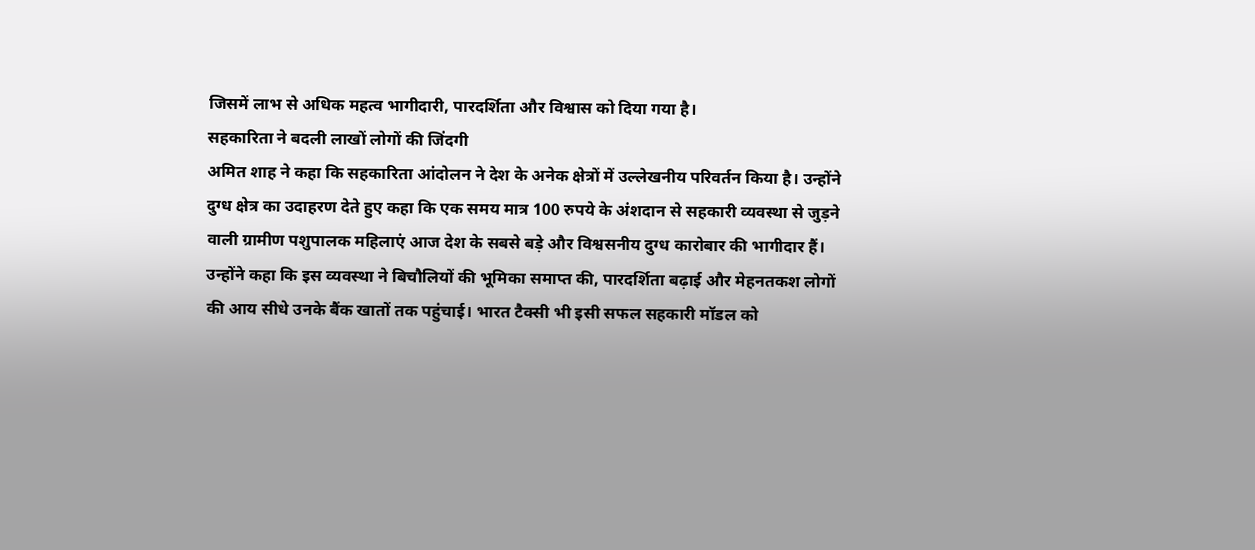जिसमें लाभ से अधिक महत्व भागीदारी, पारदर्शिता और विश्वास को दिया गया है।
सहकारिता ने बदली लाखों लोगों की जिंदगी
अमित शाह ने कहा कि सहकारिता आंदोलन ने देश के अनेक क्षेत्रों में उल्लेखनीय परिवर्तन किया है। उन्होंने दुग्ध क्षेत्र का उदाहरण देते हुए कहा कि एक समय मात्र 100 रुपये के अंशदान से सहकारी व्यवस्था से जुड़ने वाली ग्रामीण पशुपालक महिलाएं आज देश के सबसे बड़े और विश्वसनीय दुग्ध कारोबार की भागीदार हैं।
उन्होंने कहा कि इस व्यवस्था ने बिचौलियों की भूमिका समाप्त की, पारदर्शिता बढ़ाई और मेहनतकश लोगों की आय सीधे उनके बैंक खातों तक पहुंचाई। भारत टैक्सी भी इसी सफल सहकारी मॉडल को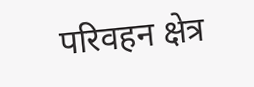परिवहन क्षेत्र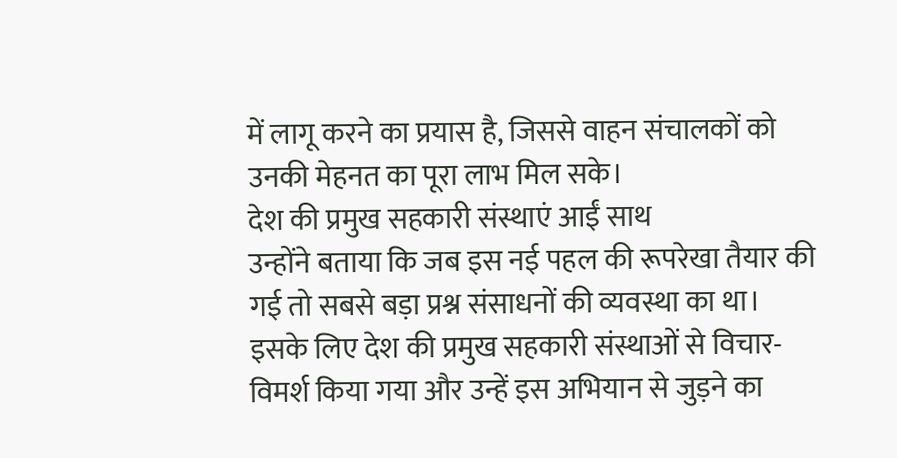में लागू करने का प्रयास है, जिससे वाहन संचालकों को उनकी मेहनत का पूरा लाभ मिल सके।
देश की प्रमुख सहकारी संस्थाएं आईं साथ
उन्होंने बताया कि जब इस नई पहल की रूपरेखा तैयार की गई तो सबसे बड़ा प्रश्न संसाधनों की व्यवस्था का था। इसके लिए देश की प्रमुख सहकारी संस्थाओं से विचार-विमर्श किया गया और उन्हें इस अभियान से जुड़ने का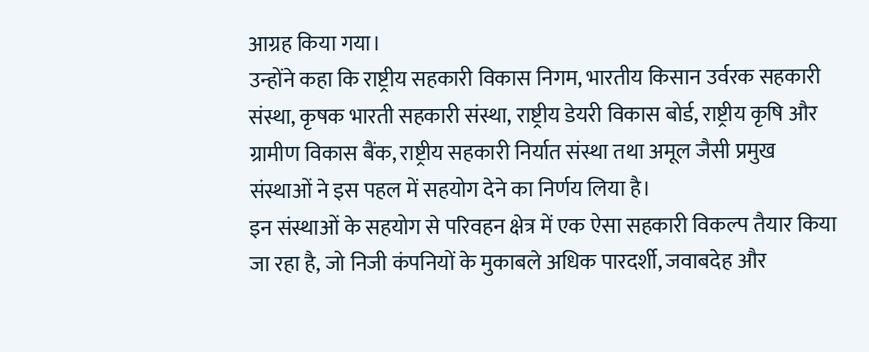आग्रह किया गया।
उन्होंने कहा कि राष्ट्रीय सहकारी विकास निगम, भारतीय किसान उर्वरक सहकारी संस्था, कृषक भारती सहकारी संस्था, राष्ट्रीय डेयरी विकास बोर्ड, राष्ट्रीय कृषि और ग्रामीण विकास बैंक, राष्ट्रीय सहकारी निर्यात संस्था तथा अमूल जैसी प्रमुख संस्थाओं ने इस पहल में सहयोग देने का निर्णय लिया है।
इन संस्थाओं के सहयोग से परिवहन क्षेत्र में एक ऐसा सहकारी विकल्प तैयार किया जा रहा है, जो निजी कंपनियों के मुकाबले अधिक पारदर्शी, जवाबदेह और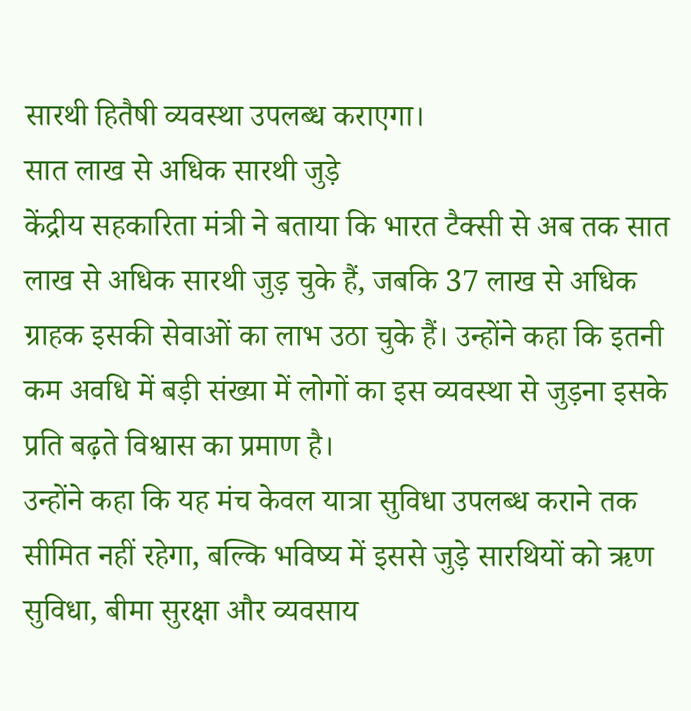सारथी हितैषी व्यवस्था उपलब्ध कराएगा।
सात लाख से अधिक सारथी जुड़े
केंद्रीय सहकारिता मंत्री ने बताया कि भारत टैक्सी से अब तक सात लाख से अधिक सारथी जुड़ चुके हैं, जबकि 37 लाख से अधिक ग्राहक इसकी सेवाओं का लाभ उठा चुके हैं। उन्होंने कहा कि इतनी कम अवधि में बड़ी संख्या में लोगों का इस व्यवस्था से जुड़ना इसके प्रति बढ़ते विश्वास का प्रमाण है।
उन्होंने कहा कि यह मंच केवल यात्रा सुविधा उपलब्ध कराने तक सीमित नहीं रहेगा, बल्कि भविष्य में इससे जुड़े सारथियों को ऋण सुविधा, बीमा सुरक्षा और व्यवसाय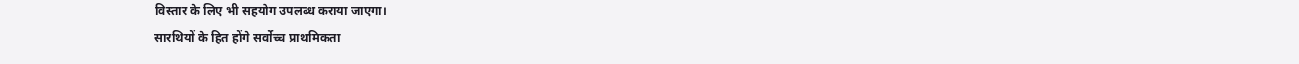विस्तार के लिए भी सहयोग उपलब्ध कराया जाएगा।
सारथियों के हित होंगे सर्वोच्च प्राथमिकता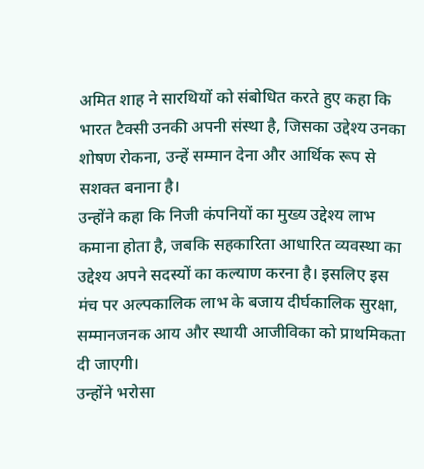अमित शाह ने सारथियों को संबोधित करते हुए कहा कि भारत टैक्सी उनकी अपनी संस्था है, जिसका उद्देश्य उनका शोषण रोकना, उन्हें सम्मान देना और आर्थिक रूप से सशक्त बनाना है।
उन्होंने कहा कि निजी कंपनियों का मुख्य उद्देश्य लाभ कमाना होता है, जबकि सहकारिता आधारित व्यवस्था का उद्देश्य अपने सदस्यों का कल्याण करना है। इसलिए इस मंच पर अल्पकालिक लाभ के बजाय दीर्घकालिक सुरक्षा, सम्मानजनक आय और स्थायी आजीविका को प्राथमिकता दी जाएगी।
उन्होंने भरोसा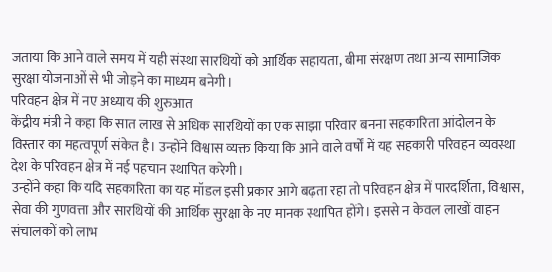जताया कि आने वाले समय में यही संस्था सारथियों को आर्थिक सहायता, बीमा संरक्षण तथा अन्य सामाजिक सुरक्षा योजनाओं से भी जोड़ने का माध्यम बनेगी।
परिवहन क्षेत्र में नए अध्याय की शुरुआत
केंद्रीय मंत्री ने कहा कि सात लाख से अधिक सारथियों का एक साझा परिवार बनना सहकारिता आंदोलन के विस्तार का महत्वपूर्ण संकेत है। उन्होंने विश्वास व्यक्त किया कि आने वाले वर्षों में यह सहकारी परिवहन व्यवस्था देश के परिवहन क्षेत्र में नई पहचान स्थापित करेगी।
उन्होंने कहा कि यदि सहकारिता का यह मॉडल इसी प्रकार आगे बढ़ता रहा तो परिवहन क्षेत्र में पारदर्शिता, विश्वास, सेवा की गुणवत्ता और सारथियों की आर्थिक सुरक्षा के नए मानक स्थापित होंगे। इससे न केवल लाखों वाहन संचालकों को लाभ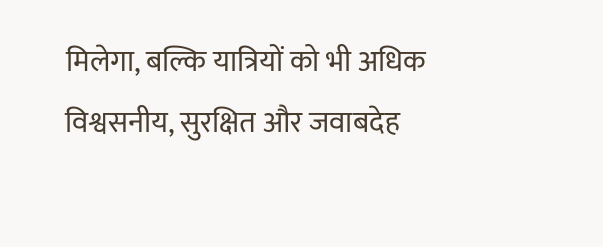मिलेगा, बल्कि यात्रियों को भी अधिक विश्वसनीय, सुरक्षित और जवाबदेह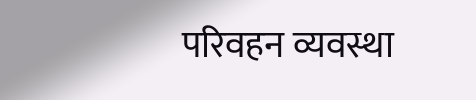परिवहन व्यवस्था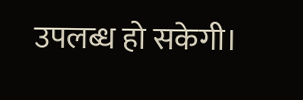उपलब्ध हो सकेगी।